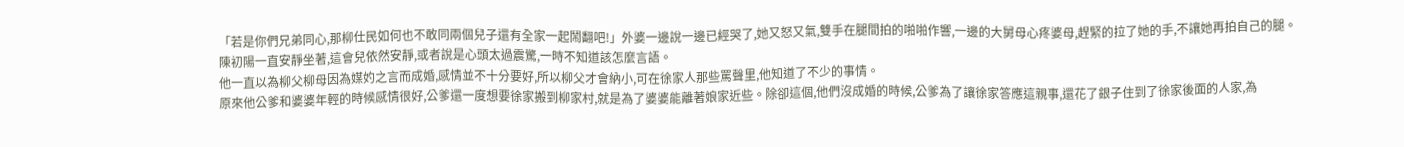「若是你們兄弟同心,那柳仕民如何也不敢同兩個兒子還有全家一起鬧翻吧!」外婆一邊說一邊已經哭了,她又怒又氣,雙手在腿間拍的啪啪作響,一邊的大舅母心疼婆母,趕緊的拉了她的手,不讓她再拍自己的腿。
陳初陽一直安靜坐著,這會兒依然安靜,或者說是心頭太過震驚,一時不知道該怎麼言語。
他一直以為柳父柳母因為媒妁之言而成婚,感情並不十分要好,所以柳父才會納小,可在徐家人那些罵聲里,他知道了不少的事情。
原來他公爹和婆婆年輕的時候感情很好,公爹還一度想要徐家搬到柳家村,就是為了婆婆能離著娘家近些。除卻這個,他們沒成婚的時候,公爹為了讓徐家答應這親事,還花了銀子住到了徐家後面的人家,為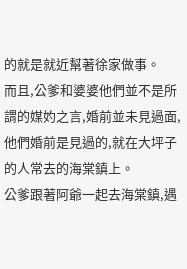的就是就近幫著徐家做事。
而且,公爹和婆婆他們並不是所謂的媒妁之言,婚前並未見過面,他們婚前是見過的,就在大坪子的人常去的海棠鎮上。
公爹跟著阿爺一起去海棠鎮,遇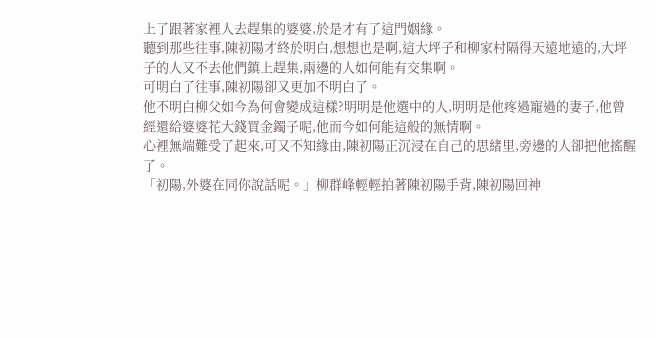上了跟著家裡人去趕集的婆婆,於是才有了這門姻緣。
聽到那些往事,陳初陽才終於明白,想想也是啊,這大坪子和柳家村隔得天遠地遠的,大坪子的人又不去他們鎮上趕集,兩邊的人如何能有交集啊。
可明白了往事,陳初陽卻又更加不明白了。
他不明白柳父如今為何會變成這樣?明明是他選中的人,明明是他疼過寵過的妻子,他曾經還給婆婆花大錢買金鐲子呢,他而今如何能這般的無情啊。
心裡無端難受了起來,可又不知緣由,陳初陽正沉浸在自己的思緒里,旁邊的人卻把他搖醒了。
「初陽,外婆在同你說話呢。」柳群峰輕輕拍著陳初陽手背,陳初陽回神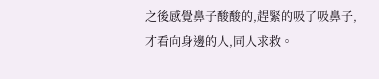之後感覺鼻子酸酸的,趕緊的吸了吸鼻子,才看向身邊的人,同人求救。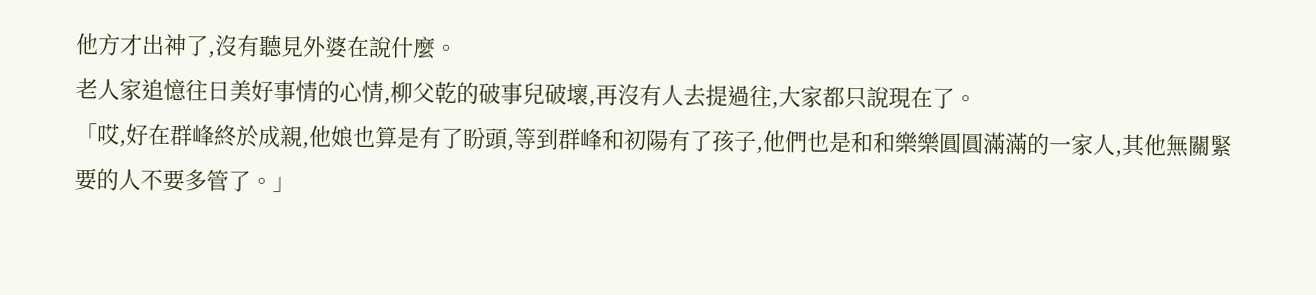他方才出神了,沒有聽見外婆在說什麼。
老人家追憶往日美好事情的心情,柳父乾的破事兒破壞,再沒有人去提過往,大家都只說現在了。
「哎,好在群峰終於成親,他娘也算是有了盼頭,等到群峰和初陽有了孩子,他們也是和和樂樂圓圓滿滿的一家人,其他無關緊要的人不要多管了。」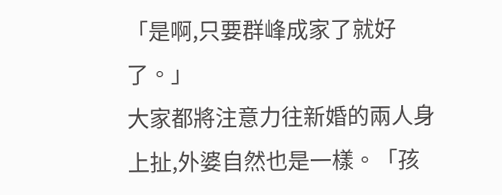「是啊,只要群峰成家了就好了。」
大家都將注意力往新婚的兩人身上扯,外婆自然也是一樣。「孩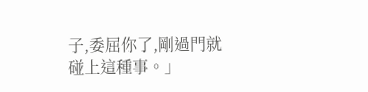子,委屈你了,剛過門就碰上這種事。」